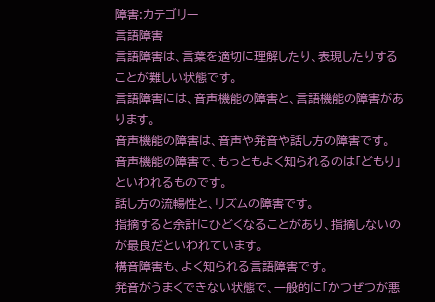障害:カテゴリー
言語障害
言語障害は、言葉を適切に理解したり、表現したりすることが難しい状態です。
言語障害には、音声機能の障害と、言語機能の障害があります。
音声機能の障害は、音声や発音や話し方の障害です。
音声機能の障害で、もっともよく知られるのは「どもり」といわれるものです。
話し方の流暢性と、リズムの障害です。
指摘すると余計にひどくなることがあり、指摘しないのが最良だといわれています。
構音障害も、よく知られる言語障害です。
発音がうまくできない状態で、一般的に「かつぜつが悪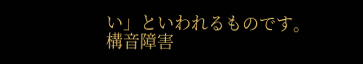い」といわれるものです。
構音障害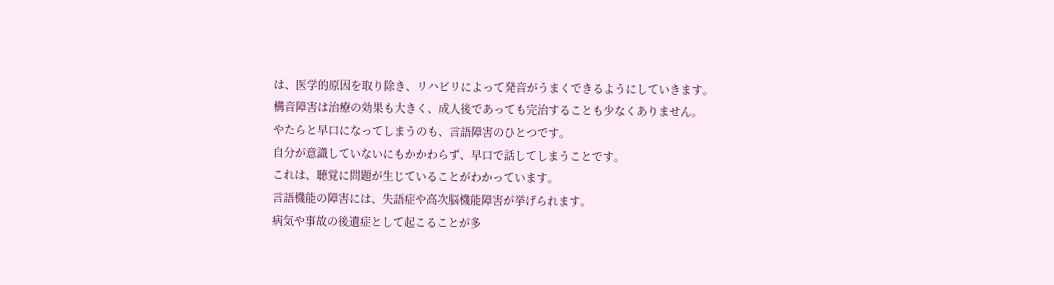は、医学的原因を取り除き、リハビリによって発音がうまくできるようにしていきます。
構音障害は治療の効果も大きく、成人後であっても完治することも少なくありません。
やたらと早口になってしまうのも、言語障害のひとつです。
自分が意識していないにもかかわらず、早口で話してしまうことです。
これは、聴覚に問題が生じていることがわかっています。
言語機能の障害には、失語症や高次脳機能障害が挙げられます。
病気や事故の後遺症として起こることが多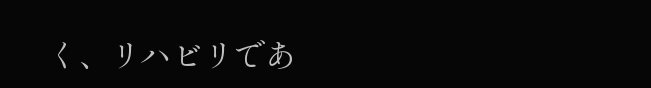く、リハビリであ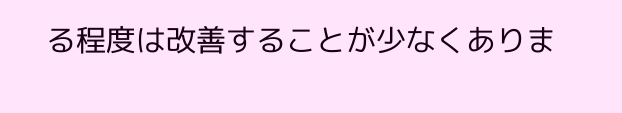る程度は改善することが少なくありま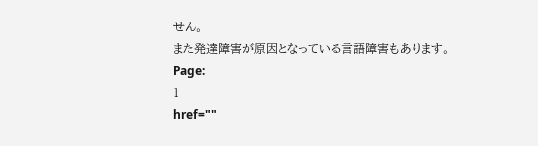せん。
また発達障害が原因となっている言語障害もあります。
Page:
1
href=""